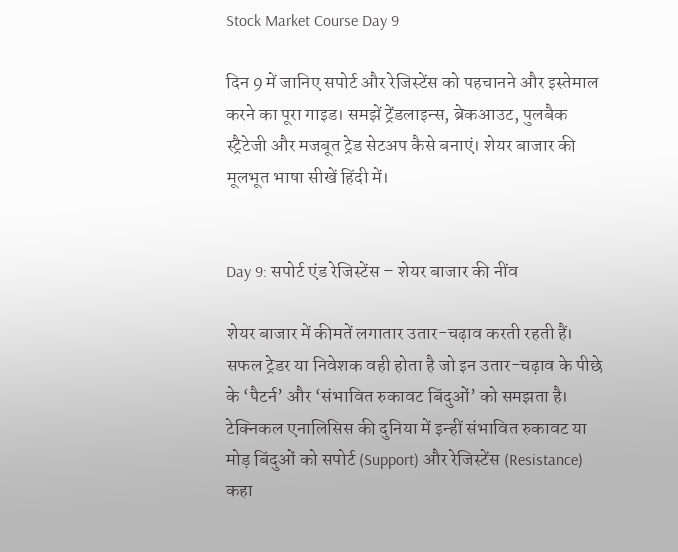Stock Market Course Day 9

दिन 9 में जानिए सपोर्ट और रेजिस्टेंस को पहचानने और इस्तेमाल करने का पूरा गाइड। समझें ट्रेंडलाइन्स, ब्रेकआउट, पुलबैक स्ट्रैटेजी और मजबूत ट्रेड सेटअप कैसे बनाएं। शेयर बाजार की मूलभूत भाषा सीखें हिंदी में।


Day 9: सपोर्ट एंड रेजिस्टेंस – शेयर बाजार की नींव

शेयर बाजार में कीमतें लगातार उतार-चढ़ाव करती रहती हैं। सफल ट्रेडर या निवेशक वही होता है जो इन उतार-चढ़ाव के पीछे के ‘पैटर्न’ और ‘संभावित रुकावट बिंदुओं’ को समझता है। टेक्निकल एनालिसिस की दुनिया में इन्हीं संभावित रुकावट या मोड़ बिंदुओं को सपोर्ट (Support) और रेजिस्टेंस (Resistance) कहा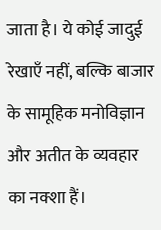जाता है। ये कोई जादुई रेखाएँ नहीं, बल्कि बाजार के सामूहिक मनोविज्ञान और अतीत के व्यवहार का नक्शा हैं।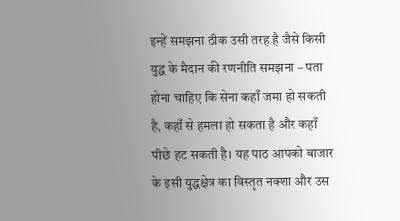इन्हें समझना ठीक उसी तरह है जैसे किसी युद्ध के मैदान की रणनीति समझना – पता होना चाहिए कि सेना कहाँ जमा हो सकती है, कहाँ से हमला हो सकता है और कहाँ पीछे हट सकती है। यह पाठ आपको बाजार के इसी युद्धक्षेत्र का विस्तृत नक्शा और उस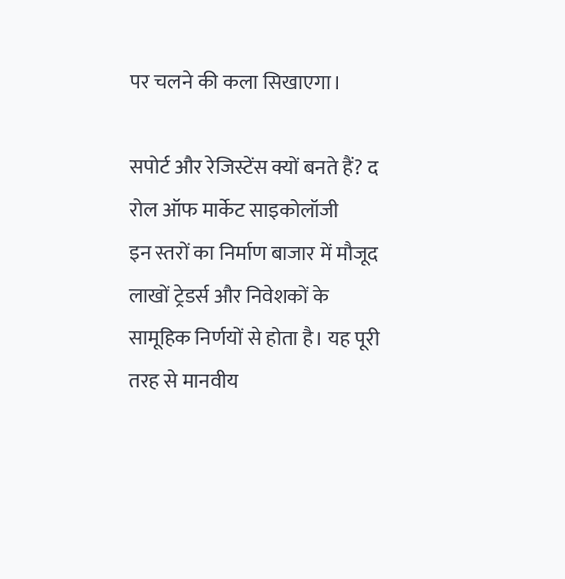पर चलने की कला सिखाएगा।

सपोर्ट और रेजिस्टेंस क्यों बनते हैं? द रोल ऑफ मार्केट साइकोलॉजी
इन स्तरों का निर्माण बाजार में मौजूद लाखों ट्रेडर्स और निवेशकों के सामूहिक निर्णयों से होता है। यह पूरी तरह से मानवीय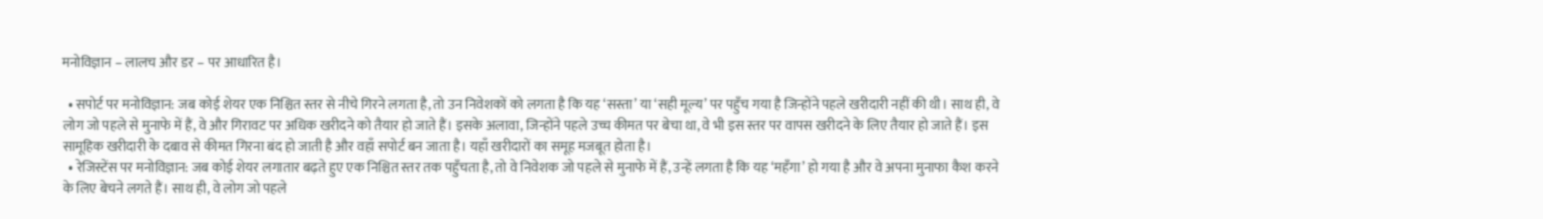मनोविज्ञान – लालच और डर – पर आधारित है।

  • सपोर्ट पर मनोविज्ञान: जब कोई शेयर एक निश्चित स्तर से नीचे गिरने लगता है, तो उन निवेशकों को लगता है कि यह ‘सस्ता’ या ‘सही मूल्य’ पर पहुँच गया है जिन्होंने पहले खरीदारी नहीं की थी। साथ ही, वे लोग जो पहले से मुनाफे में हैं, वे और गिरावट पर अधिक खरीदने को तैयार हो जाते हैं। इसके अलावा, जिन्होंने पहले उच्च कीमत पर बेचा था, वे भी इस स्तर पर वापस खरीदने के लिए तैयार हो जाते हैं। इस सामूहिक खरीदारी के दबाव से कीमत गिरना बंद हो जाती है और वहाँ सपोर्ट बन जाता है। यहाँ खरीदारों का समूह मजबूत होता है।
  • रेजिस्टेंस पर मनोविज्ञान: जब कोई शेयर लगातार बढ़ते हुए एक निश्चित स्तर तक पहुँचता है, तो वे निवेशक जो पहले से मुनाफे में हैं, उन्हें लगता है कि यह ‘महँगा’ हो गया है और वे अपना मुनाफा कैश करने के लिए बेचने लगते हैं। साथ ही, वे लोग जो पहले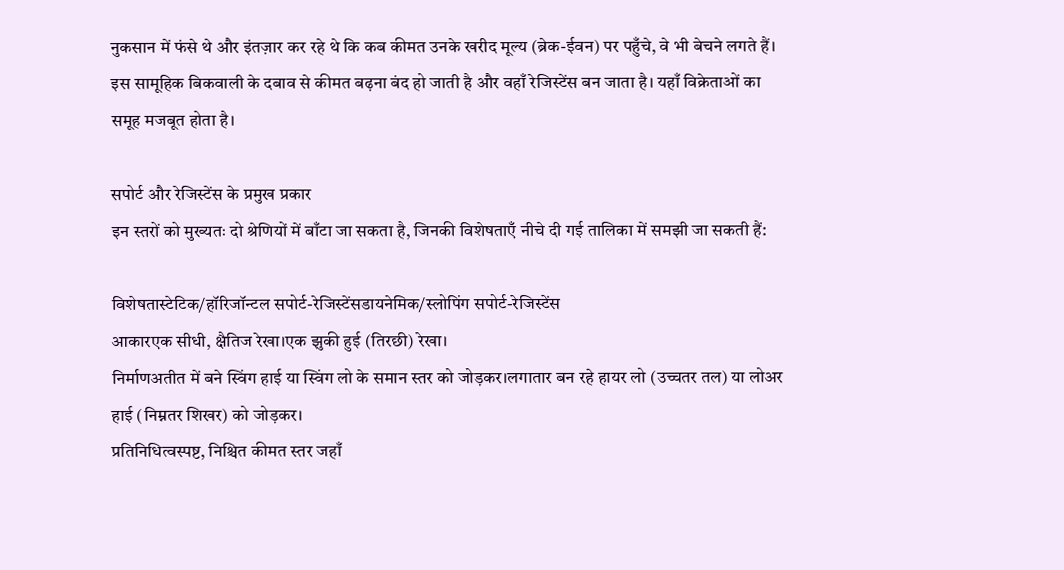नुकसान में फंसे थे और इंतज़ार कर रहे थे कि कब कीमत उनके खरीद मूल्य (ब्रेक-ईवन) पर पहुँचे, वे भी बेचने लगते हैं। इस सामूहिक बिकवाली के दबाव से कीमत बढ़ना बंद हो जाती है और वहाँ रेजिस्टेंस बन जाता है। यहाँ विक्रेताओं का समूह मजबूत होता है।

सपोर्ट और रेजिस्टेंस के प्रमुख प्रकार
इन स्तरों को मुख्यतः दो श्रेणियों में बाँटा जा सकता है, जिनकी विशेषताएँ नीचे दी गई तालिका में समझी जा सकती हैं:

विशेषतास्टेटिक/हॉरिजॉन्टल सपोर्ट-रेजिस्टेंसडायनेमिक/स्लोपिंग सपोर्ट-रेजिस्टेंस
आकारएक सीधी, क्षैतिज रेखा।एक झुकी हुई (तिरछी) रेखा।
निर्माणअतीत में बने स्विंग हाई या स्विंग लो के समान स्तर को जोड़कर।लगातार बन रहे हायर लो (उच्चतर तल) या लोअर हाई (निम्नतर शिखर) को जोड़कर।
प्रतिनिधित्वस्पष्ट, निश्चित कीमत स्तर जहाँ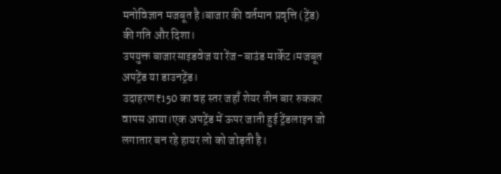मनोविज्ञान मजबूत है।बाजार की वर्तमान प्रवृत्ति (ट्रेंड) की गति और दिशा।
उपयुक्त बाजारसाइडवेज या रेंज-बाउंड मार्केट।मजबूत अपट्रेंड या डाउनट्रेंड।
उदाहरण₹150 का वह स्तर जहाँ शेयर तीन बार रुककर वापस आया।एक अपट्रेंड में ऊपर जाती हुई ट्रेंडलाइन जो लगातार बन रहे हायर लो को जोड़ती है।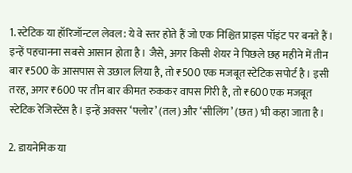1. स्टेटिक या हॉरिजॉन्टल लेवल: ये वे स्तर होते हैं जो एक निश्चित प्राइस पॉइंट पर बनते हैं। इन्हें पहचानना सबसे आसान होता है। जैसे, अगर किसी शेयर ने पिछले छह महीने में तीन बार ₹500 के आसपास से उछाल लिया है, तो ₹500 एक मजबूत स्टेटिक सपोर्ट है। इसी तरह, अगर ₹600 पर तीन बार कीमत रुककर वापस गिरी है, तो ₹600 एक मजबूत स्टेटिक रेजिस्टेंस है। इन्हें अक्सर ‘फ्लोर’ (तल) और ‘सीलिंग’ (छत) भी कहा जाता है।

2. डायनेमिक या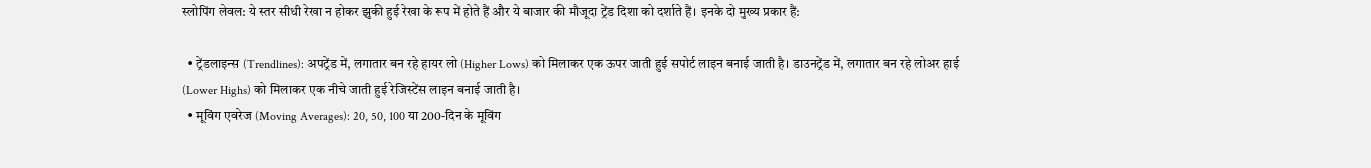स्लोपिंग लेवल: ये स्तर सीधी रेखा न होकर झुकी हुई रेखा के रूप में होते हैं और ये बाजार की मौजूदा ट्रेंड दिशा को दर्शाते हैं। इनके दो मुख्य प्रकार हैं:

  • ट्रेंडलाइन्स (Trendlines): अपट्रेंड में, लगातार बन रहे हायर लो (Higher Lows) को मिलाकर एक ऊपर जाती हुई सपोर्ट लाइन बनाई जाती है। डाउनट्रेंड में, लगातार बन रहे लोअर हाई (Lower Highs) को मिलाकर एक नीचे जाती हुई रेजिस्टेंस लाइन बनाई जाती है।
  • मूविंग एवरेज (Moving Averages): 20, 50, 100 या 200-दिन के मूविंग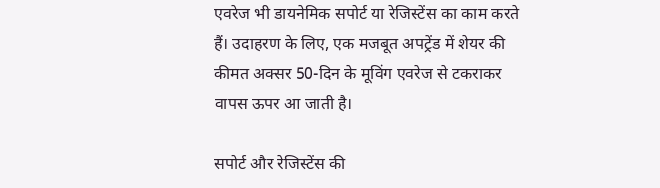एवरेज भी डायनेमिक सपोर्ट या रेजिस्टेंस का काम करते हैं। उदाहरण के लिए, एक मजबूत अपट्रेंड में शेयर की कीमत अक्सर 50-दिन के मूविंग एवरेज से टकराकर वापस ऊपर आ जाती है।

सपोर्ट और रेजिस्टेंस की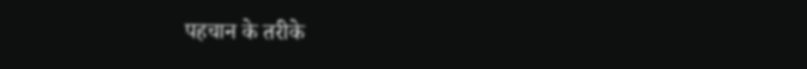पहचान के तरीके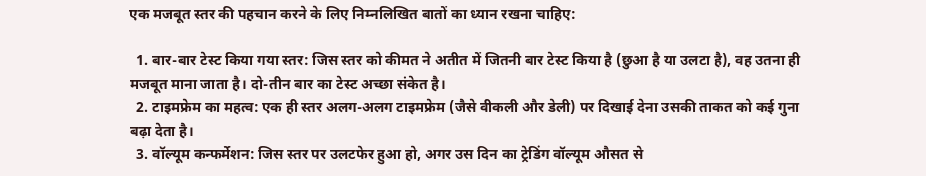एक मजबूत स्तर की पहचान करने के लिए निम्नलिखित बातों का ध्यान रखना चाहिए:

  1. बार-बार टेस्ट किया गया स्तर: जिस स्तर को कीमत ने अतीत में जितनी बार टेस्ट किया है (छुआ है या उलटा है), वह उतना ही मजबूत माना जाता है। दो-तीन बार का टेस्ट अच्छा संकेत है।
  2. टाइमफ्रेम का महत्व: एक ही स्तर अलग-अलग टाइमफ्रेम (जैसे वीकली और डेली) पर दिखाई देना उसकी ताकत को कई गुना बढ़ा देता है।
  3. वॉल्यूम कन्फर्मेशन: जिस स्तर पर उलटफेर हुआ हो, अगर उस दिन का ट्रेडिंग वॉल्यूम औसत से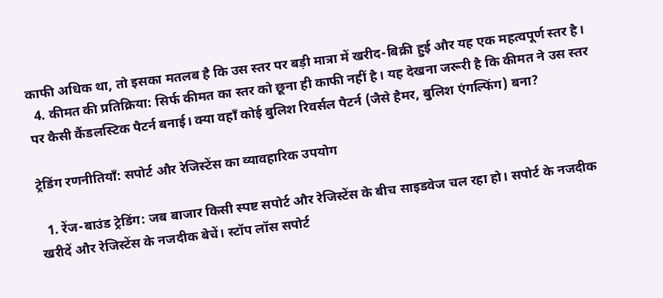काफी अधिक था, तो इसका मतलब है कि उस स्तर पर बड़ी मात्रा में खरीद-बिक्री हुई और यह एक महत्वपूर्ण स्तर है।
  4. कीमत की प्रतिक्रिया: सिर्फ कीमत का स्तर को छूना ही काफी नहीं है। यह देखना जरूरी है कि कीमत ने उस स्तर पर कैसी कैंडलस्टिक पैटर्न बनाई। क्या वहाँ कोई बुलिश रिवर्सल पैटर्न (जैसे हैमर, बुलिश एंगल्फिंग) बना?

ट्रेडिंग रणनीतियाँ: सपोर्ट और रेजिस्टेंस का व्यावहारिक उपयोग

  1. रेंज-बाउंड ट्रेडिंग: जब बाजार किसी स्पष्ट सपोर्ट और रेजिस्टेंस के बीच साइडवेज चल रहा हो। सपोर्ट के नजदीक खरीदें और रेजिस्टेंस के नजदीक बेचें। स्टॉप लॉस सपोर्ट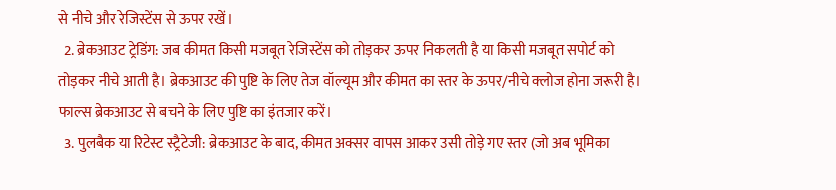से नीचे और रेजिस्टेंस से ऊपर रखें।
  2. ब्रेकआउट ट्रेडिंग: जब कीमत किसी मजबूत रेजिस्टेंस को तोड़कर ऊपर निकलती है या किसी मजबूत सपोर्ट को तोड़कर नीचे आती है। ब्रेकआउट की पुष्टि के लिए तेज वॉल्यूम और कीमत का स्तर के ऊपर/नीचे क्लोज होना जरूरी है। फाल्स ब्रेकआउट से बचने के लिए पुष्टि का इंतजार करें।
  3. पुलबैक या रिटेस्ट स्ट्रैटेजी: ब्रेकआउट के बाद, कीमत अक्सर वापस आकर उसी तोड़े गए स्तर (जो अब भूमिका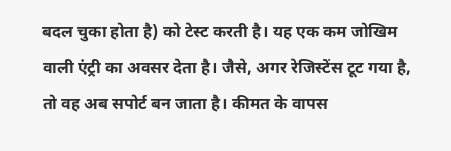बदल चुका होता है) को टेस्ट करती है। यह एक कम जोखिम वाली एंट्री का अवसर देता है। जैसे, अगर रेजिस्टेंस टूट गया है, तो वह अब सपोर्ट बन जाता है। कीमत के वापस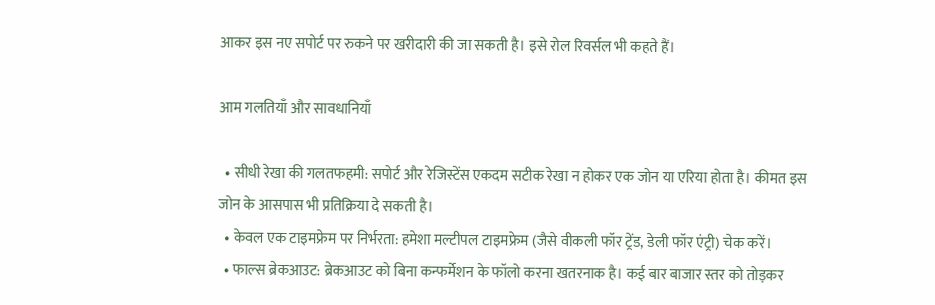आकर इस नए सपोर्ट पर रुकने पर खरीदारी की जा सकती है। इसे रोल रिवर्सल भी कहते हैं।

आम गलतियाँ और सावधानियाँ

  • सीधी रेखा की गलतफहमी: सपोर्ट और रेजिस्टेंस एकदम सटीक रेखा न होकर एक जोन या एरिया होता है। कीमत इस जोन के आसपास भी प्रतिक्रिया दे सकती है।
  • केवल एक टाइमफ्रेम पर निर्भरता: हमेशा मल्टीपल टाइमफ्रेम (जैसे वीकली फॉर ट्रेंड, डेली फॉर एंट्री) चेक करें।
  • फाल्स ब्रेकआउट: ब्रेकआउट को बिना कन्फर्मेशन के फॉलो करना खतरनाक है। कई बार बाजार स्तर को तोड़कर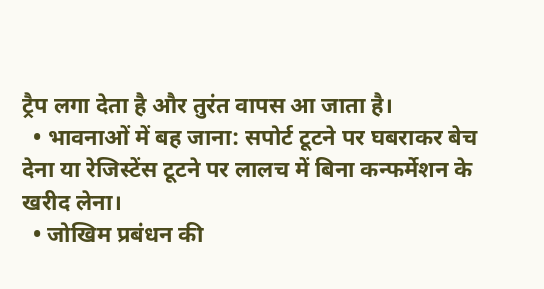ट्रैप लगा देता है और तुरंत वापस आ जाता है।
  • भावनाओं में बह जाना: सपोर्ट टूटने पर घबराकर बेच देना या रेजिस्टेंस टूटने पर लालच में बिना कन्फर्मेशन के खरीद लेना।
  • जोखिम प्रबंधन की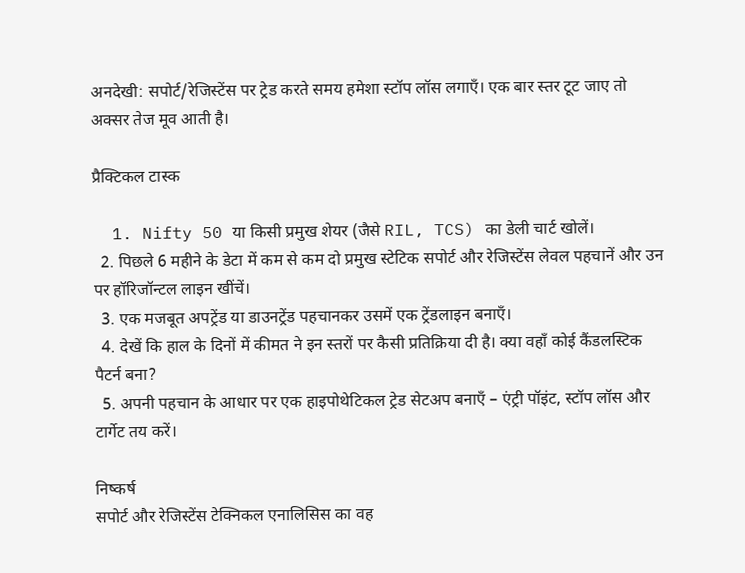अनदेखी: सपोर्ट/रेजिस्टेंस पर ट्रेड करते समय हमेशा स्टॉप लॉस लगाएँ। एक बार स्तर टूट जाए तो अक्सर तेज मूव आती है।

प्रैक्टिकल टास्क

  1. Nifty 50 या किसी प्रमुख शेयर (जैसे RIL, TCS) का डेली चार्ट खोलें।
  2. पिछले 6 महीने के डेटा में कम से कम दो प्रमुख स्टेटिक सपोर्ट और रेजिस्टेंस लेवल पहचानें और उन पर हॉरिजॉन्टल लाइन खींचें।
  3. एक मजबूत अपट्रेंड या डाउनट्रेंड पहचानकर उसमें एक ट्रेंडलाइन बनाएँ।
  4. देखें कि हाल के दिनों में कीमत ने इन स्तरों पर कैसी प्रतिक्रिया दी है। क्या वहाँ कोई कैंडलस्टिक पैटर्न बना?
  5. अपनी पहचान के आधार पर एक हाइपोथेटिकल ट्रेड सेटअप बनाएँ – एंट्री पॉइंट, स्टॉप लॉस और टार्गेट तय करें।

निष्कर्ष
सपोर्ट और रेजिस्टेंस टेक्निकल एनालिसिस का वह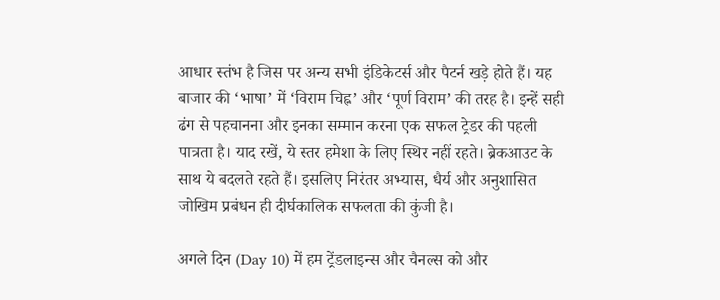आधार स्तंभ है जिस पर अन्य सभी इंडिकेटर्स और पैटर्न खड़े होते हैं। यह बाजार की ‘भाषा’ में ‘विराम चिह्न’ और ‘पूर्ण विराम’ की तरह है। इन्हें सही ढंग से पहचानना और इनका सम्मान करना एक सफल ट्रेडर की पहली पात्रता है। याद रखें, ये स्तर हमेशा के लिए स्थिर नहीं रहते। ब्रेकआउट के साथ ये बदलते रहते हैं। इसलिए निरंतर अभ्यास, धैर्य और अनुशासित जोखिम प्रबंधन ही दीर्घकालिक सफलता की कुंजी है।

अगले दिन (Day 10) में हम ट्रेंडलाइन्स और चैनल्स को और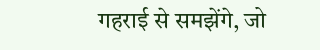गहराई से समझेंगे, जो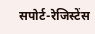सपोर्ट-रेजिस्टेंस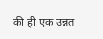की ही एक उन्नत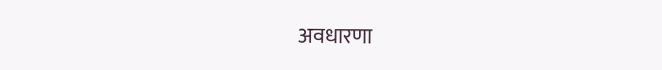अवधारणा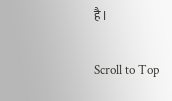है।

Scroll to Top